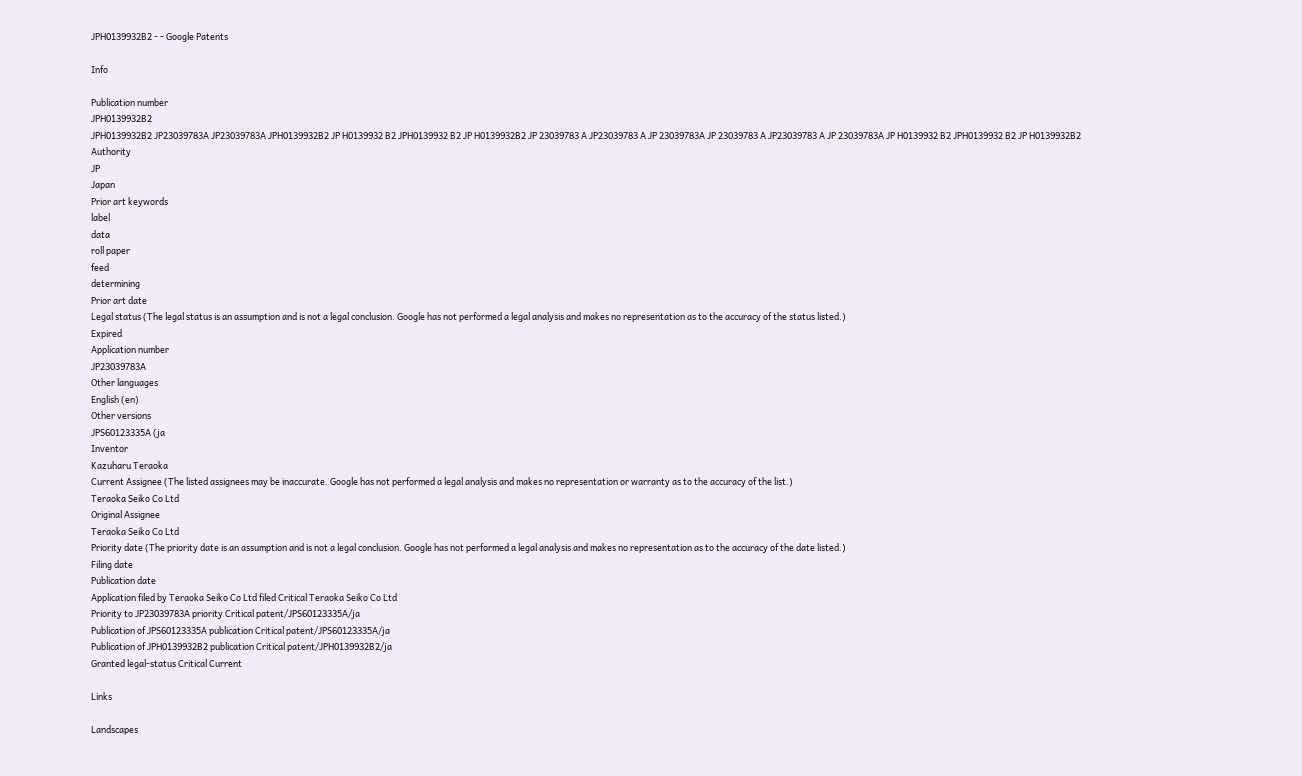JPH0139932B2 - - Google Patents

Info

Publication number
JPH0139932B2
JPH0139932B2 JP23039783A JP23039783A JPH0139932B2 JP H0139932 B2 JPH0139932 B2 JP H0139932B2 JP 23039783 A JP23039783 A JP 23039783A JP 23039783 A JP23039783 A JP 23039783A JP H0139932 B2 JPH0139932 B2 JP H0139932B2
Authority
JP
Japan
Prior art keywords
label
data
roll paper
feed
determining
Prior art date
Legal status (The legal status is an assumption and is not a legal conclusion. Google has not performed a legal analysis and makes no representation as to the accuracy of the status listed.)
Expired
Application number
JP23039783A
Other languages
English (en)
Other versions
JPS60123335A (ja
Inventor
Kazuharu Teraoka
Current Assignee (The listed assignees may be inaccurate. Google has not performed a legal analysis and makes no representation or warranty as to the accuracy of the list.)
Teraoka Seiko Co Ltd
Original Assignee
Teraoka Seiko Co Ltd
Priority date (The priority date is an assumption and is not a legal conclusion. Google has not performed a legal analysis and makes no representation as to the accuracy of the date listed.)
Filing date
Publication date
Application filed by Teraoka Seiko Co Ltd filed Critical Teraoka Seiko Co Ltd
Priority to JP23039783A priority Critical patent/JPS60123335A/ja
Publication of JPS60123335A publication Critical patent/JPS60123335A/ja
Publication of JPH0139932B2 publication Critical patent/JPH0139932B2/ja
Granted legal-status Critical Current

Links

Landscapes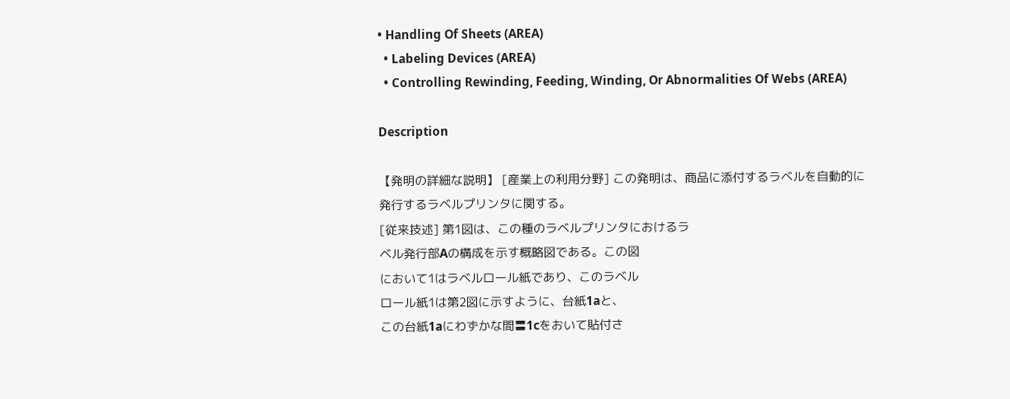• Handling Of Sheets (AREA)
  • Labeling Devices (AREA)
  • Controlling Rewinding, Feeding, Winding, Or Abnormalities Of Webs (AREA)

Description

【発明の詳細な説明】 [産業上の利用分野] この発明は、商品に添付するラベルを自動的に
発行するラベルプリンタに関する。
[従来技述] 第1図は、この種のラベルプリンタにおけるラ
ベル発行部Aの構成を示す概略図である。この図
において1はラベルロール紙であり、このラベル
ロール紙1は第2図に示すように、台紙1aと、
この台紙1aにわずかな間〓1cをおいて貼付さ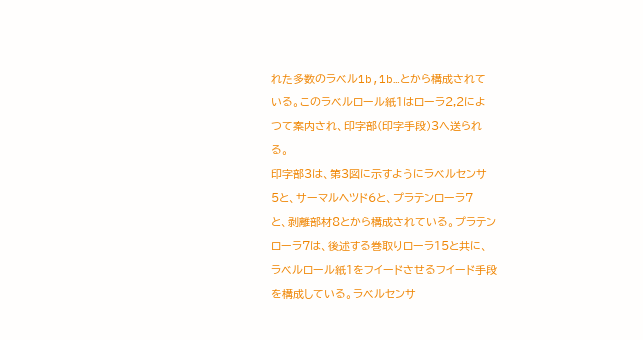れた多数のラベル1b,1b…とから構成されて
いる。このラベルロール紙1はローラ2,2によ
つて案内され、印字部(印字手段)3へ送られ
る。
印字部3は、第3図に示すようにラベルセンサ
5と、サーマルヘツド6と、プラテンローラ7
と、剥離部材8とから構成されている。プラテン
ローラ7は、後述する巻取りローラ15と共に、
ラベルロール紙1をフイードさせるフイード手段
を構成している。ラベルセンサ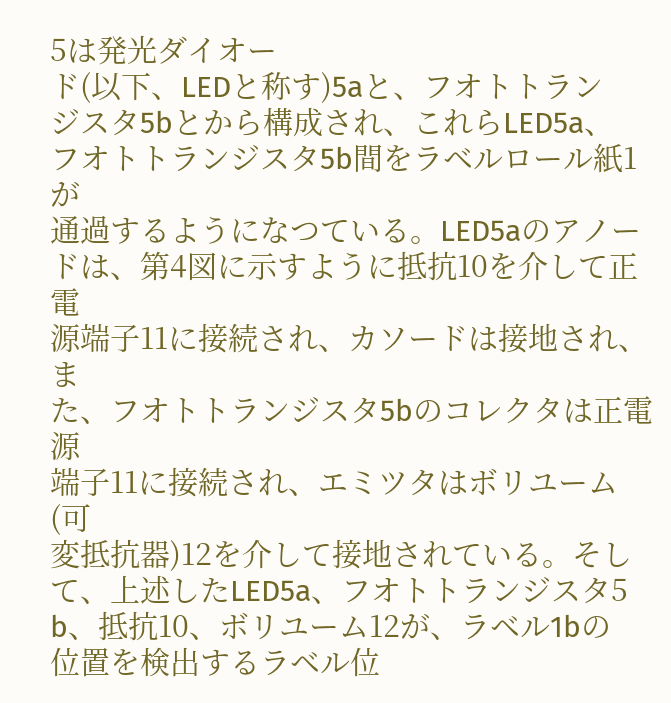5は発光ダイオー
ド(以下、LEDと称す)5aと、フオトトラン
ジスタ5bとから構成され、これらLED5a、
フオトトランジスタ5b間をラベルロール紙1が
通過するようになつている。LED5aのアノー
ドは、第4図に示すように抵抗10を介して正電
源端子11に接続され、カソードは接地され、ま
た、フオトトランジスタ5bのコレクタは正電源
端子11に接続され、エミツタはボリユーム(可
変抵抗器)12を介して接地されている。そし
て、上述したLED5a、フオトトランジスタ5
b、抵抗10、ボリユーム12が、ラベル1bの
位置を検出するラベル位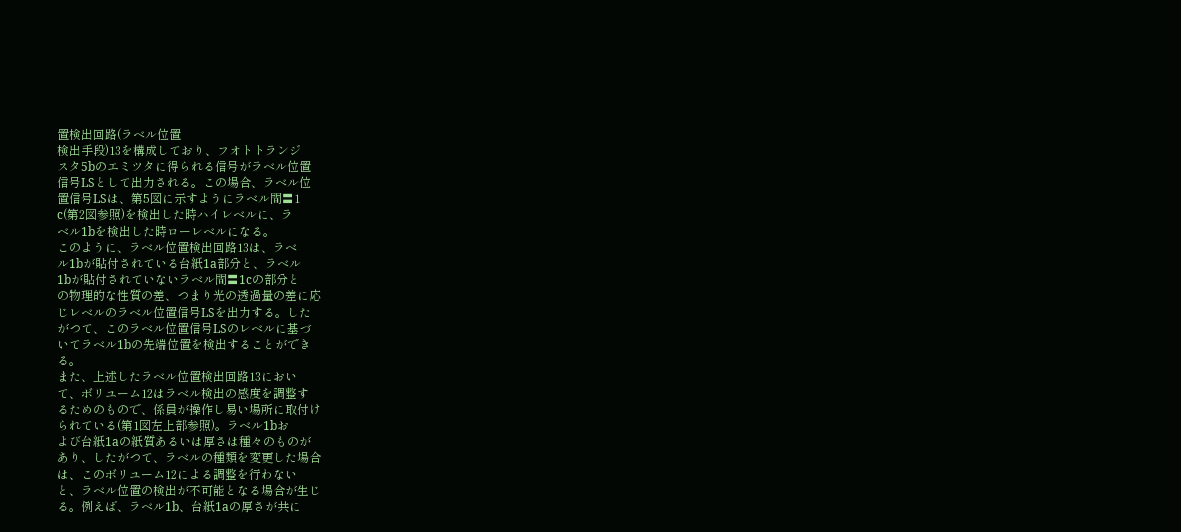置検出回路(ラベル位置
検出手段)13を構成しており、フオトトランジ
スタ5bのエミツタに得られる信号がラベル位置
信号LSとして出力される。この場合、ラベル位
置信号LSは、第5図に示すようにラベル間〓1
c(第2図参照)を検出した時ハイレベルに、ラ
ベル1bを検出した時ローレベルになる。
このように、ラベル位置検出回路13は、ラベ
ル1bが貼付されている台紙1a部分と、ラベル
1bが貼付されていないラベル間〓1cの部分と
の物理的な性質の差、つまり光の透過量の差に応
じレベルのラベル位置信号LSを出力する。した
がつて、このラベル位置信号LSのレベルに基づ
いてラベル1bの先端位置を検出することができ
る。
また、上述したラベル位置検出回路13におい
て、ボリユーム12はラベル検出の感度を調整す
るためのもので、係員が操作し易い場所に取付け
られている(第1図左上部参照)。ラベル1bお
よび台紙1aの紙質あるいは厚さは種々のものが
あり、したがつて、ラベルの種類を変更した場合
は、このボリユーム12による調整を行わない
と、ラベル位置の検出が不可能となる場合が生じ
る。例えば、ラベル1b、台紙1aの厚さが共に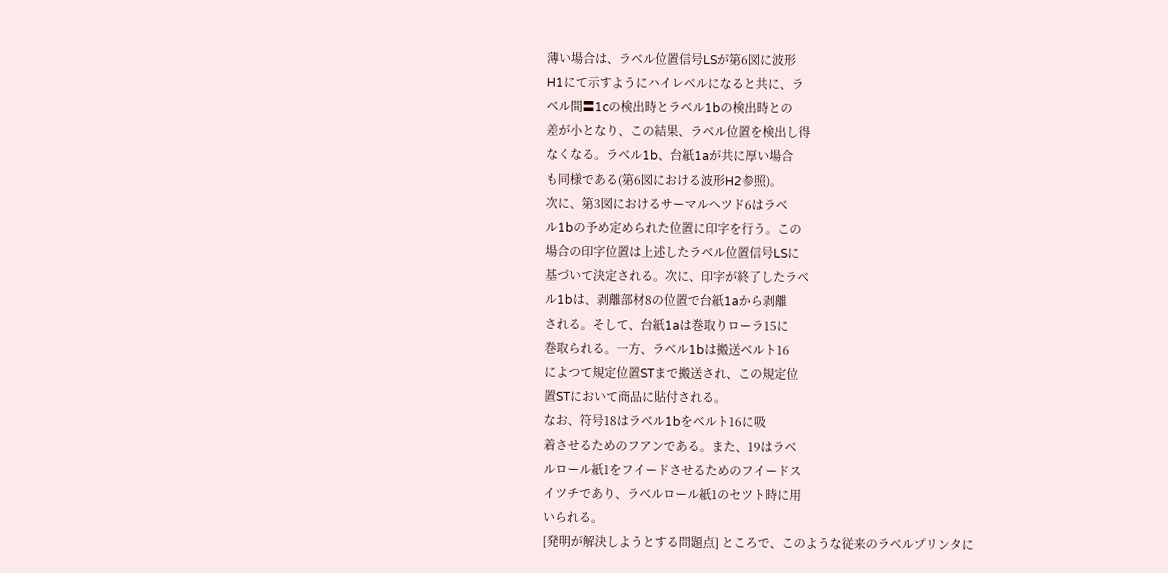薄い場合は、ラベル位置信号LSが第6図に波形
H1にて示すようにハイレベルになると共に、ラ
ベル間〓1cの検出時とラベル1bの検出時との
差が小となり、この結果、ラベル位置を検出し得
なくなる。ラベル1b、台紙1aが共に厚い場合
も同様である(第6図における波形H2参照)。
次に、第3図におけるサーマルヘツド6はラベ
ル1bの予め定められた位置に印字を行う。この
場合の印字位置は上述したラベル位置信号LSに
基づいて決定される。次に、印字が終了したラベ
ル1bは、剥離部材8の位置で台紙1aから剥離
される。そして、台紙1aは巻取りローラ15に
巻取られる。一方、ラベル1bは搬送ベルト16
によつて規定位置STまで搬送され、この規定位
置STにおいて商品に貼付される。
なお、符号18はラベル1bをベルト16に吸
着させるためのフアンである。また、19はラベ
ルロール紙1をフイードさせるためのフイードス
イツチであり、ラベルロール紙1のセツト時に用
いられる。
[発明が解決しようとする問題点] ところで、このような従来のラベルプリンタに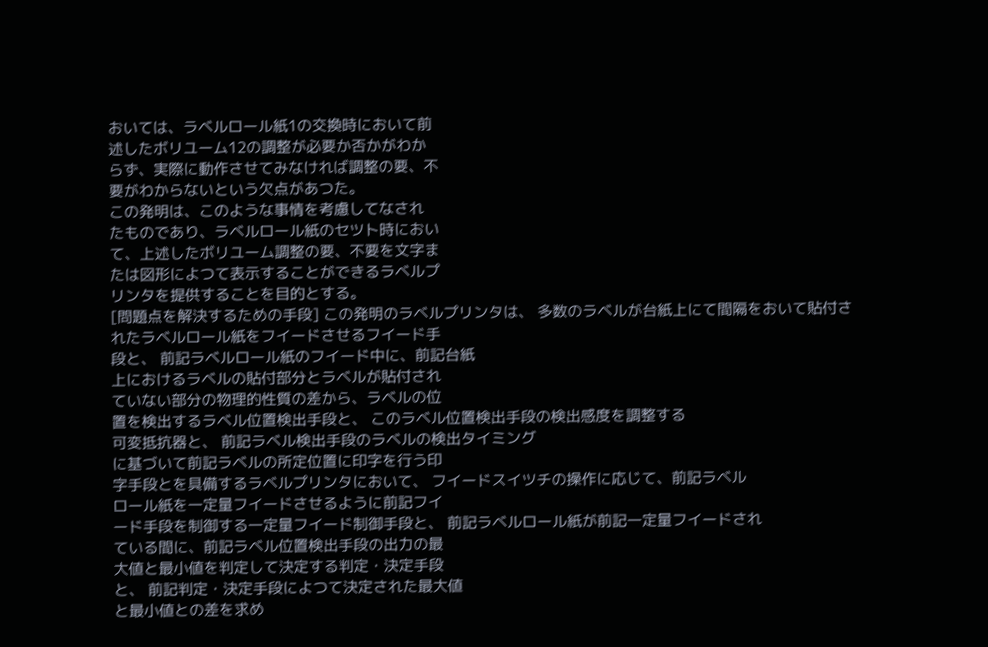おいては、ラベルロール紙1の交換時において前
述したボリユーム12の調整が必要か否かがわか
らず、実際に動作させてみなければ調整の要、不
要がわからないという欠点があつた。
この発明は、このような事情を考慮してなされ
たものであり、ラベルロール紙のセツト時におい
て、上述したボリユーム調整の要、不要を文字ま
たは図形によつて表示することができるラベルプ
リンタを提供することを目的とする。
[問題点を解決するための手段] この発明のラベルプリンタは、 多数のラベルが台紙上にて間隔をおいて貼付さ
れたラベルロール紙をフイードさせるフイード手
段と、 前記ラベルロール紙のフイード中に、前記台紙
上におけるラベルの貼付部分とラベルが貼付され
ていない部分の物理的性質の差から、ラベルの位
置を検出するラベル位置検出手段と、 このラベル位置検出手段の検出感度を調整する
可変抵抗器と、 前記ラベル検出手段のラベルの検出タイミング
に基づいて前記ラベルの所定位置に印字を行う印
字手段とを具備するラベルプリンタにおいて、 フイードスイツチの操作に応じて、前記ラベル
ロール紙を一定量フイードさせるように前記フイ
ード手段を制御する一定量フイード制御手段と、 前記ラベルロール紙が前記一定量フイードされ
ている間に、前記ラベル位置検出手段の出力の最
大値と最小値を判定して決定する判定・決定手段
と、 前記判定・決定手段によつて決定された最大値
と最小値との差を求め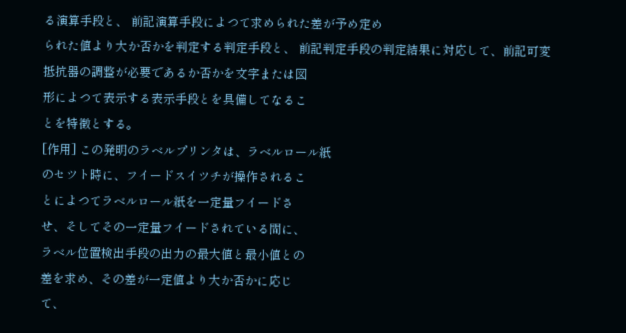る演算手段と、 前記演算手段によつて求められた差が予め定め
られた値より大か否かを判定する判定手段と、 前記判定手段の判定結果に対応して、前記可変
抵抗器の調整が必要であるか否かを文字または図
形によつて表示する表示手段とを具備してなるこ
とを特徴とする。
[作用] この発明のラベルプリンタは、ラベルロール紙
のセツト時に、フイードスイツチが操作されるこ
とによつてラベルロール紙を一定量フイードさ
せ、そしてその一定量フイードされている間に、
ラベル位置検出手段の出力の最大値と最小値との
差を求め、その差が一定値より大か否かに応じ
て、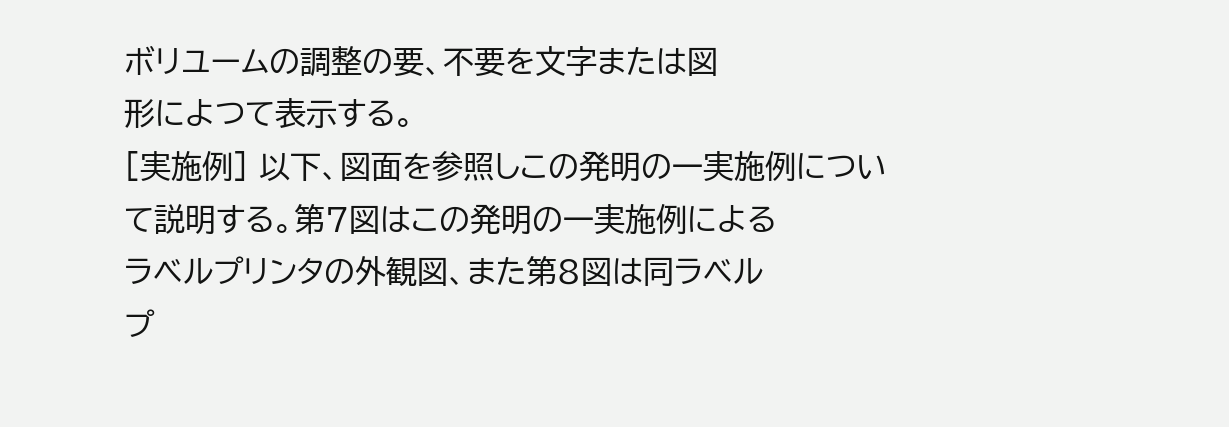ボリユームの調整の要、不要を文字または図
形によつて表示する。
[実施例] 以下、図面を参照しこの発明の一実施例につい
て説明する。第7図はこの発明の一実施例による
ラベルプリンタの外観図、また第8図は同ラベル
プ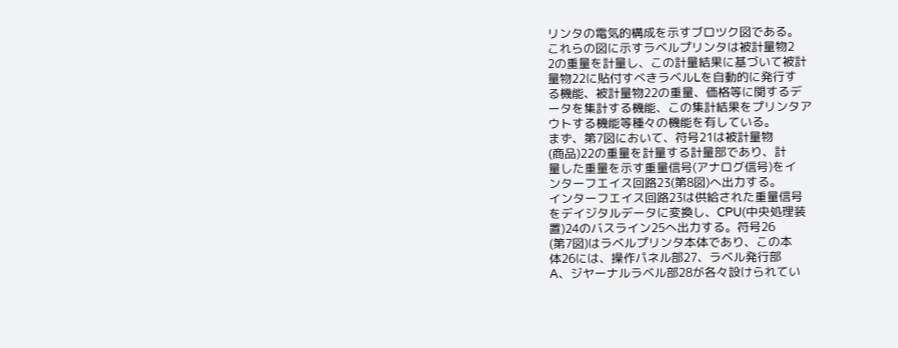リンタの電気的構成を示すブロツク図である。
これらの図に示すラベルプリンタは被計量物2
2の重量を計量し、この計量結果に基づいて被計
量物22に貼付すべきラベルLを自動的に発行す
る機能、被計量物22の重量、価格等に関するデ
ータを集計する機能、この集計結果をプリンタア
ウトする機能等種々の機能を有している。
まず、第7図において、符号21は被計量物
(商品)22の重量を計量する計量部であり、計
量した重量を示す重量信号(アナログ信号)をイ
ンターフエイス回路23(第8図)へ出力する。
インターフエイス回路23は供給された重量信号
をデイジタルデータに変換し、CPU(中央処理装
置)24のバスライン25へ出力する。符号26
(第7図)はラベルプリンタ本体であり、この本
体26には、操作パネル部27、ラベル発行部
A、ジヤーナルラベル部28が各々設けられてい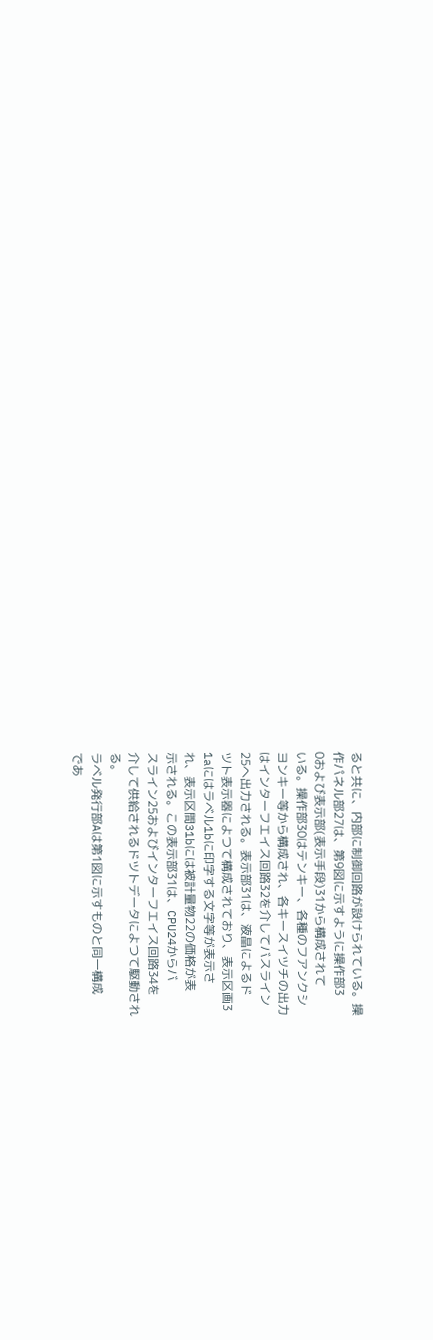ると共に、内部に制御回路が設けられている。操
作パネル部27は、第9図に示すように操作部3
0および表示部(表示手段)31から構成されて
いる。操作部30はテンキー、各種のフアンクシ
ヨンキー等から構成され、各キースイツチの出力
はインターフエイス回路32を介してバスライン
25へ出力される。表示部31は、液晶によるド
ツト表示器によつて構成されており、表示区画3
1aにはラベル1bに印字する文字等が表示さ
れ、表示区間31bには被計量物22の価格が表
示される。この表示部31は、CPU24からバ
スライン25およびインターフエイス回路34を
介して供給されるドツトデータによつて駆動され
る。
ラベル発行部Aは第1図に示すものと同一構成
であ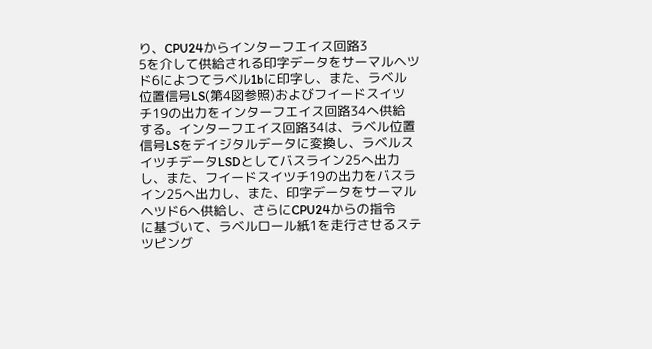り、CPU24からインターフエイス回路3
5を介して供給される印字データをサーマルヘツ
ド6によつてラベル1bに印字し、また、ラベル
位置信号LS(第4図参照)およびフイードスイツ
チ19の出力をインターフエイス回路34へ供給
する。インターフエイス回路34は、ラベル位置
信号LSをデイジタルデータに変換し、ラベルス
イツチデータLSDとしてバスライン25へ出力
し、また、フイードスイツチ19の出力をバスラ
イン25へ出力し、また、印字データをサーマル
ヘツド6へ供給し、さらにCPU24からの指令
に基づいて、ラベルロール紙1を走行させるステ
ツピング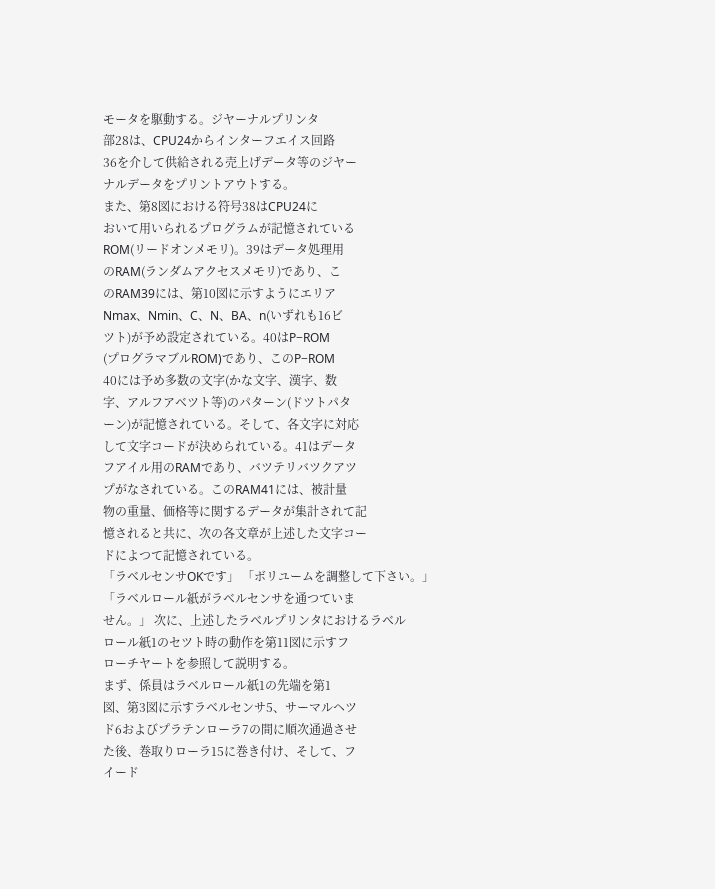モータを駆動する。ジヤーナルプリンタ
部28は、CPU24からインターフエイス回路
36を介して供給される売上げデータ等のジヤー
ナルデータをプリントアウトする。
また、第8図における符号38はCPU24に
おいて用いられるプログラムが記憶されている
ROM(リードオンメモリ)。39はデータ処理用
のRAM(ランダムアクセスメモリ)であり、こ
のRAM39には、第10図に示すようにエリア
Nmax、Nmin、C、N、BA、n(いずれも16ビ
ツト)が予め設定されている。40はP−ROM
(プログラマブルROM)であり、このP−ROM
40には予め多数の文字(かな文字、漢字、数
字、アルフアベツト等)のパターン(ドツトパタ
ーン)が記憶されている。そして、各文字に対応
して文字コードが決められている。41はデータ
フアイル用のRAMであり、バツテリバツクアツ
プがなされている。このRAM41には、被計量
物の重量、価格等に関するデータが集計されて記
憶されると共に、次の各文章が上述した文字コー
ドによつて記憶されている。
「ラベルセンサOKです」 「ボリユームを調整して下さい。」 「ラベルロール紙がラベルセンサを通つていま
せん。」 次に、上述したラベルプリンタにおけるラベル
ロール紙1のセツト時の動作を第11図に示すフ
ローチヤートを参照して説明する。
まず、係員はラベルロール紙1の先端を第1
図、第3図に示すラベルセンサ5、サーマルヘツ
ド6およびプラテンローラ7の間に順次通過させ
た後、巻取りローラ15に巻き付け、そして、フ
イード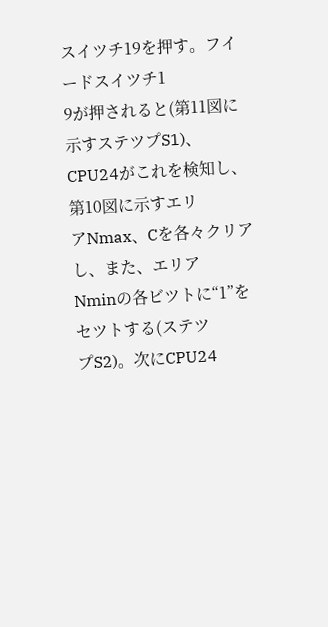スイツチ19を押す。フイードスイツチ1
9が押されると(第11図に示すステツプS1)、
CPU24がこれを検知し、第10図に示すエリ
アNmax、Cを各々クリアし、また、エリア
Nminの各ビツトに“1”をセツトする(ステツ
プS2)。次にCPU24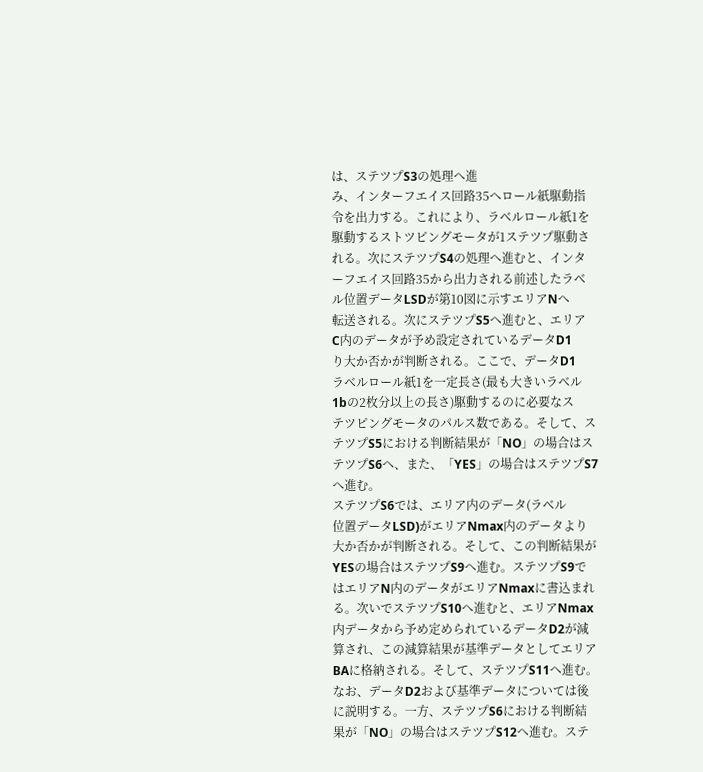は、ステツプS3の処理へ進
み、インターフエイス回路35へロール紙駆動指
令を出力する。これにより、ラベルロール紙1を
駆動するストツピングモータが1ステツプ駆動さ
れる。次にステツプS4の処理へ進むと、インタ
ーフエイス回路35から出力される前述したラベ
ル位置データLSDが第10図に示すエリアNへ
転送される。次にステツプS5へ進むと、エリア
C内のデータが予め設定されているデータD1
り大か否かが判断される。ここで、データD1
ラベルロール紙1を一定長さ(最も大きいラベル
1bの2枚分以上の長さ)駆動するのに必要なス
テツピングモータのパルス数である。そして、ス
テツプS5における判断結果が「NO」の場合はス
テツプS6へ、また、「YES」の場合はステツプS7
へ進む。
ステツプS6では、エリア内のデータ(ラベル
位置データLSD)がエリアNmax内のデータより
大か否かが判断される。そして、この判断結果が
YESの場合はステツプS9へ進む。ステツプS9で
はエリアN内のデータがエリアNmaxに書込まれ
る。次いでステツプS10へ進むと、エリアNmax
内データから予め定められているデータD2が減
算され、この減算結果が基準データとしてエリア
BAに格納される。そして、ステツプS11へ進む。
なお、データD2および基準データについては後
に説明する。一方、ステツプS6における判断結
果が「NO」の場合はステツプS12へ進む。ステ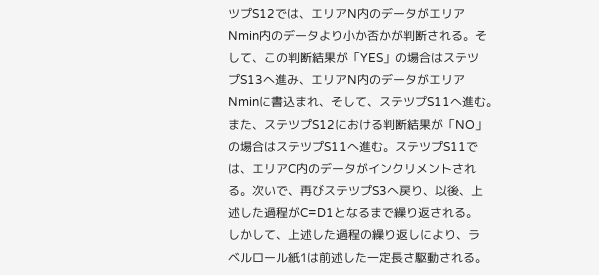ツプS12では、エリアN内のデータがエリア
Nmin内のデータより小か否かが判断される。そ
して、この判断結果が「YES」の場合はステツ
プS13へ進み、エリアN内のデータがエリア
Nminに書込まれ、そして、ステツプS11へ進む。
また、ステツプS12における判断結果が「NO」
の場合はステツプS11へ進む。ステツプS11で
は、エリアC内のデータがインクリメントされ
る。次いで、再びステツプS3へ戻り、以後、上
述した過程がC=D1となるまで繰り返される。
しかして、上述した過程の繰り返しにより、ラ
ベルロール紙1は前述した一定長さ駆動される。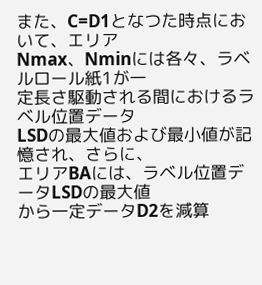また、C=D1となつた時点において、エリア
Nmax、Nminには各々、ラベルロール紙1が一
定長さ駆動される間におけるラベル位置データ
LSDの最大値および最小値が記憶され、さらに、
エリアBAには、ラベル位置データLSDの最大値
から一定データD2を減算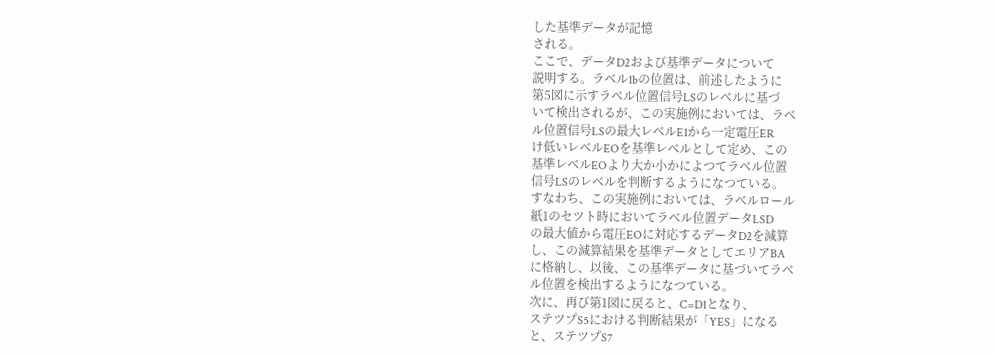した基準データが記憶
される。
ここで、データD2および基準データについて
説明する。ラベル1bの位置は、前述したように
第5図に示すラベル位置信号LSのレベルに基づ
いて検出されるが、この実施例においては、ラベ
ル位置信号LSの最大レベルE1から一定電圧ER
け低いレベルEOを基準レベルとして定め、この
基準レベルEOより大か小かによつてラベル位置
信号LSのレベルを判断するようになつている。
すなわち、この実施例においては、ラベルロール
紙1のセツト時においてラベル位置データLSD
の最大値から電圧EOに対応するデータD2を減算
し、この減算結果を基準データとしてエリアBA
に格納し、以後、この基準データに基づいてラベ
ル位置を検出するようになつている。
次に、再び第1図に戻ると、C=D1となり、
ステツプS5における判断結果が「YES」になる
と、ステツプS7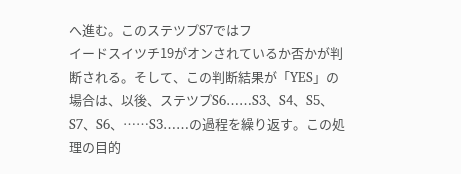へ進む。このステツプS7ではフ
イードスイツチ19がオンされているか否かが判
断される。そして、この判断結果が「YES」の
場合は、以後、ステツプS6……S3、S4、S5、
S7、S6、……S3……の過程を繰り返す。この処
理の目的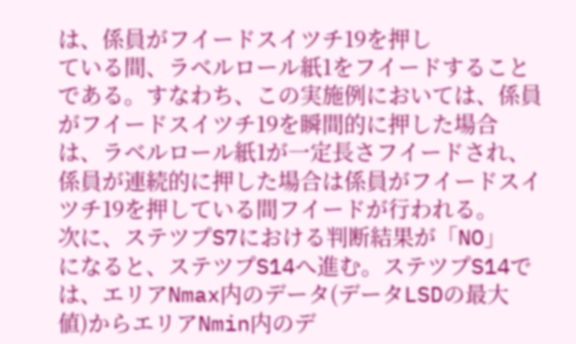は、係員がフイードスイツチ19を押し
ている間、ラベルロール紙1をフイードすること
である。すなわち、この実施例においては、係員
がフイードスイツチ19を瞬間的に押した場合
は、ラベルロール紙1が一定長さフイードされ、
係員が連続的に押した場合は係員がフイードスイ
ツチ19を押している間フイードが行われる。
次に、ステツプS7における判断結果が「NO」
になると、ステツプS14へ進む。ステツプS14で
は、エリアNmax内のデータ(データLSDの最大
値)からエリアNmin内のデ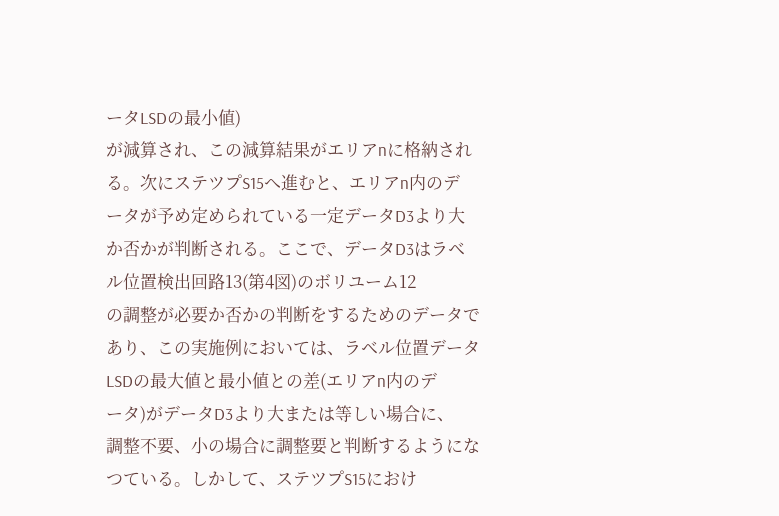ータLSDの最小値)
が減算され、この減算結果がエリアnに格納され
る。次にステツプS15へ進むと、エリアn内のデ
ータが予め定められている一定データD3より大
か否かが判断される。ここで、データD3はラベ
ル位置検出回路13(第4図)のボリユーム12
の調整が必要か否かの判断をするためのデータで
あり、この実施例においては、ラベル位置データ
LSDの最大値と最小値との差(エリアn内のデ
ータ)がデータD3より大または等しい場合に、
調整不要、小の場合に調整要と判断するようにな
つている。しかして、ステツプS15におけ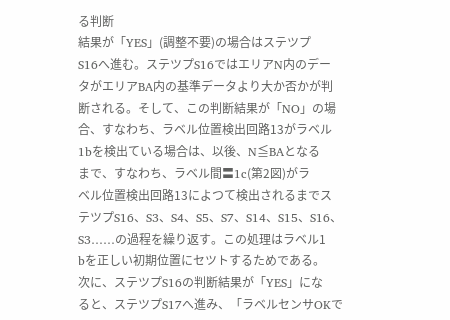る判断
結果が「YES」(調整不要)の場合はステツプ
S16へ進む。ステツプS16ではエリアN内のデー
タがエリアBA内の基準データより大か否かが判
断される。そして、この判断結果が「NO」の場
合、すなわち、ラベル位置検出回路13がラベル
1bを検出ている場合は、以後、N≦BAとなる
まで、すなわち、ラベル間〓1c(第2図)がラ
ベル位置検出回路13によつて検出されるまでス
テツプS16、S3、S4、S5、S7、S14、S15、S16、
S3……の過程を繰り返す。この処理はラベル1
bを正しい初期位置にセツトするためである。
次に、ステツプS16の判断結果が「YES」にな
ると、ステツプS17へ進み、「ラベルセンサOKで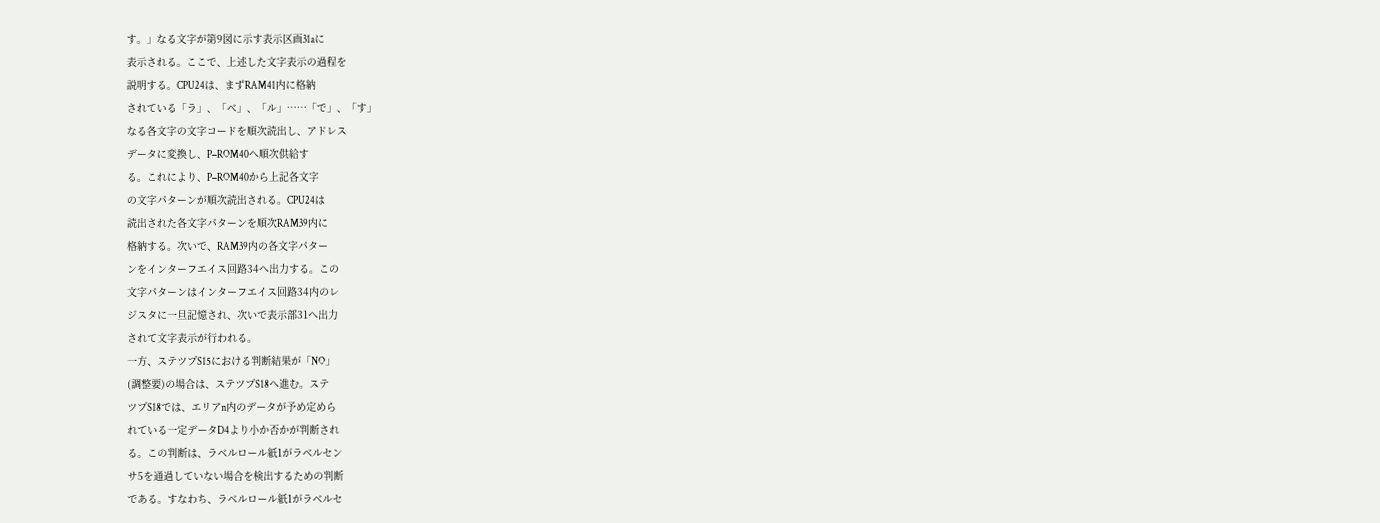す。」なる文字が第9図に示す表示区画31aに
表示される。ここで、上述した文字表示の過程を
説明する。CPU24は、まずRAM41内に格納
されている「ラ」、「ベ」、「ル」……「で」、「す」
なる各文字の文字コードを順次読出し、アドレス
データに変換し、P−ROM40へ順次供給す
る。これにより、P−ROM40から上記各文字
の文字パターンが順次読出される。CPU24は
読出された各文字パターンを順次RAM39内に
格納する。次いで、RAM39内の各文字パター
ンをインターフエイス回路34へ出力する。この
文字パターンはインターフエイス回路34内のレ
ジスタに一旦記憶され、次いで表示部31へ出力
されて文字表示が行われる。
一方、ステツプS15における判断結果が「NO」
(調整要)の場合は、ステツプS18へ進む。ステ
ツプS18では、エリアn内のデータが予め定めら
れている一定データD4より小か否かが判断され
る。この判断は、ラベルロール紙1がラベルセン
サ5を通過していない場合を検出するための判断
である。すなわち、ラベルロール紙1がラベルセ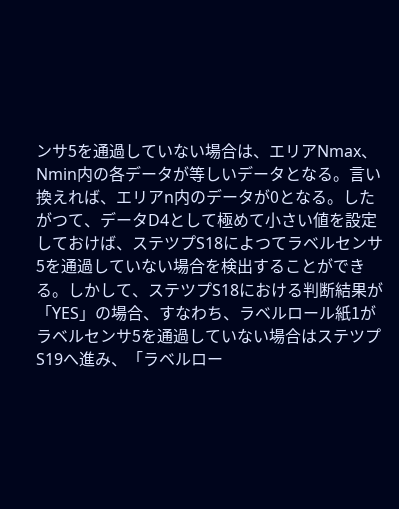ンサ5を通過していない場合は、エリアNmax、
Nmin内の各データが等しいデータとなる。言い
換えれば、エリアn内のデータが0となる。した
がつて、データD4として極めて小さい値を設定
しておけば、ステツプS18によつてラベルセンサ
5を通過していない場合を検出することができ
る。しかして、ステツプS18における判断結果が
「YES」の場合、すなわち、ラベルロール紙1が
ラベルセンサ5を通過していない場合はステツプ
S19へ進み、「ラベルロー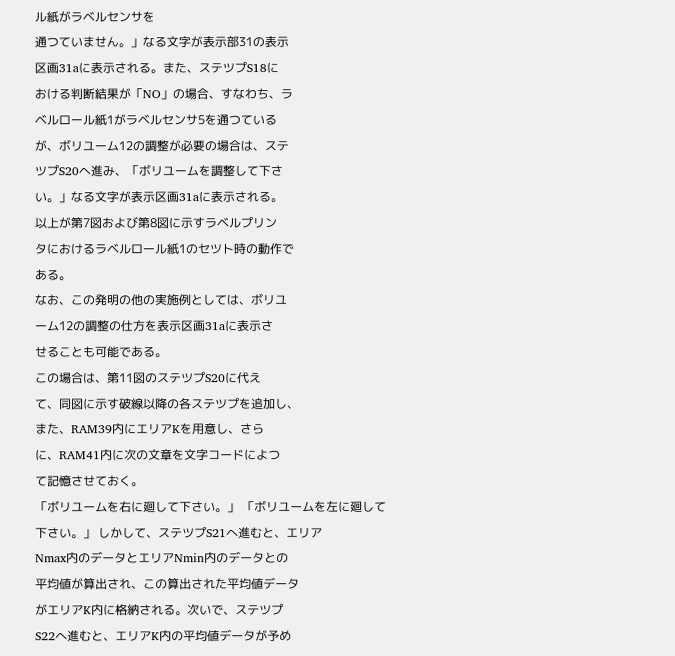ル紙がラベルセンサを
通つていません。」なる文字が表示部31の表示
区画31aに表示される。また、ステツプS18に
おける判断結果が「NO」の場合、すなわち、ラ
ベルロール紙1がラベルセンサ5を通つている
が、ボリユーム12の調整が必要の場合は、ステ
ツプS20へ進み、「ボリユームを調整して下さ
い。」なる文字が表示区画31aに表示される。
以上が第7図および第8図に示すラベルプリン
タにおけるラベルロール紙1のセツト時の動作で
ある。
なお、この発明の他の実施例としては、ボリユ
ーム12の調整の仕方を表示区画31aに表示さ
せることも可能である。
この場合は、第11図のステツプS20に代え
て、同図に示す破線以降の各ステツプを追加し、
また、RAM39内にエリアKを用意し、さら
に、RAM41内に次の文章を文字コードによつ
て記憶させておく。
「ボリユームを右に廻して下さい。」 「ボリユームを左に廻して下さい。」 しかして、ステツプS21へ進むと、エリア
Nmax内のデータとエリアNmin内のデータとの
平均値が算出され、この算出された平均値データ
がエリアK内に格納される。次いで、ステツプ
S22へ進むと、エリアK内の平均値データが予め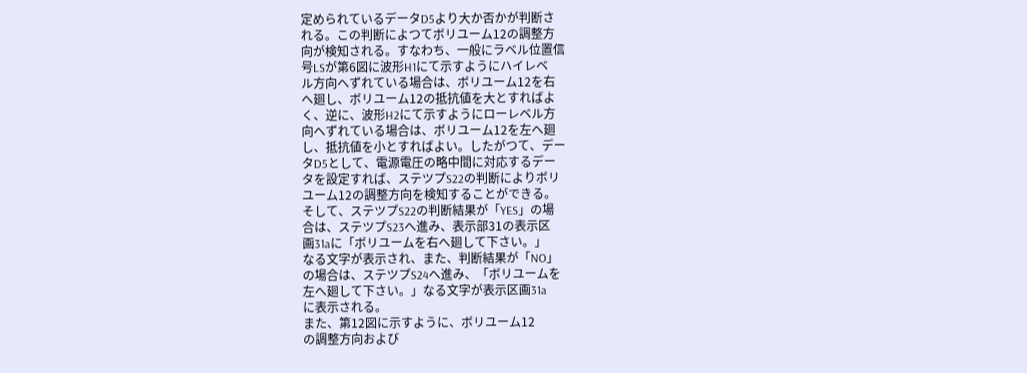定められているデータD5より大か否かが判断さ
れる。この判断によつてボリユーム12の調整方
向が検知される。すなわち、一般にラベル位置信
号LSが第6図に波形H1にて示すようにハイレベ
ル方向へずれている場合は、ボリユーム12を右
へ廻し、ボリユーム12の抵抗値を大とすればよ
く、逆に、波形H2にて示すようにローレベル方
向へずれている場合は、ボリユーム12を左へ廻
し、抵抗値を小とすればよい。したがつて、デー
タD5として、電源電圧の略中間に対応するデー
タを設定すれば、ステツプS22の判断によりボリ
ユーム12の調整方向を検知することができる。
そして、ステツプS22の判断結果が「YES」の場
合は、ステツプS23へ進み、表示部31の表示区
画31aに「ボリユームを右へ廻して下さい。」
なる文字が表示され、また、判断結果が「NO」
の場合は、ステツプS24へ進み、「ボリユームを
左へ廻して下さい。」なる文字が表示区画31a
に表示される。
また、第12図に示すように、ボリユーム12
の調整方向および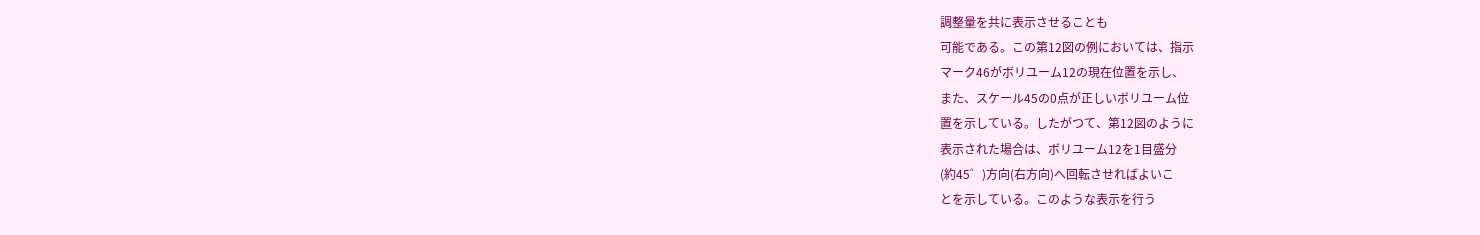調整量を共に表示させることも
可能である。この第12図の例においては、指示
マーク46がボリユーム12の現在位置を示し、
また、スケール45の0点が正しいボリユーム位
置を示している。したがつて、第12図のように
表示された場合は、ボリユーム12を1目盛分
(約45゜)方向(右方向)へ回転させればよいこ
とを示している。このような表示を行う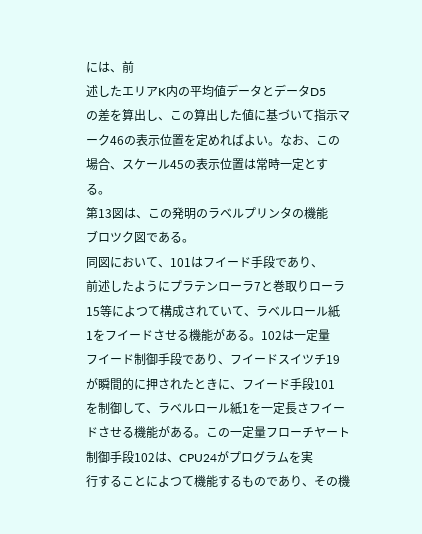には、前
述したエリアK内の平均値データとデータD5
の差を算出し、この算出した値に基づいて指示マ
ーク46の表示位置を定めればよい。なお、この
場合、スケール45の表示位置は常時一定とす
る。
第13図は、この発明のラベルプリンタの機能
ブロツク図である。
同図において、101はフイード手段であり、
前述したようにプラテンローラ7と巻取りローラ
15等によつて構成されていて、ラベルロール紙
1をフイードさせる機能がある。102は一定量
フイード制御手段であり、フイードスイツチ19
が瞬間的に押されたときに、フイード手段101
を制御して、ラベルロール紙1を一定長さフイー
ドさせる機能がある。この一定量フローチヤート
制御手段102は、CPU24がプログラムを実
行することによつて機能するものであり、その機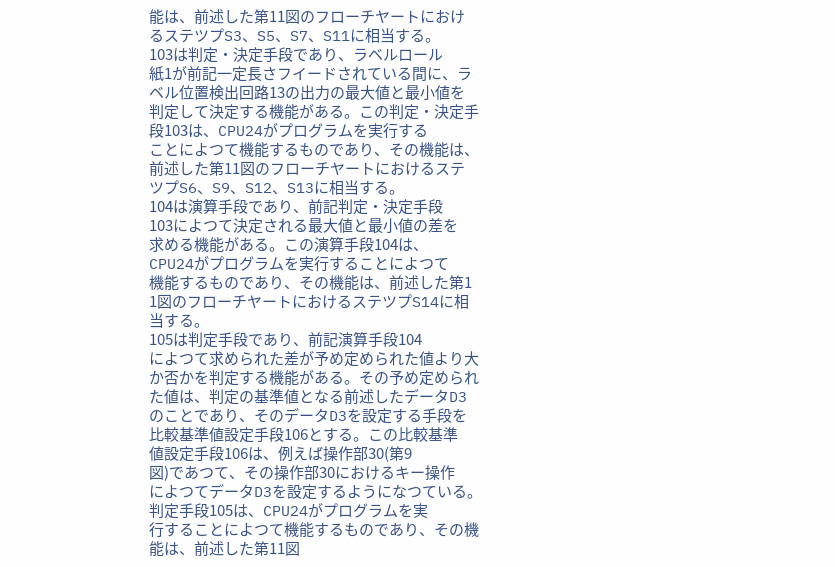能は、前述した第11図のフローチヤートにおけ
るステツプS3、S5、S7、S11に相当する。
103は判定・決定手段であり、ラベルロール
紙1が前記一定長さフイードされている間に、ラ
ベル位置検出回路13の出力の最大値と最小値を
判定して決定する機能がある。この判定・決定手
段103は、CPU24がプログラムを実行する
ことによつて機能するものであり、その機能は、
前述した第11図のフローチヤートにおけるステ
ツプS6、S9、S12、S13に相当する。
104は演算手段であり、前記判定・決定手段
103によつて決定される最大値と最小値の差を
求める機能がある。この演算手段104は、
CPU24がプログラムを実行することによつて
機能するものであり、その機能は、前述した第1
1図のフローチヤートにおけるステツプS14に相
当する。
105は判定手段であり、前記演算手段104
によつて求められた差が予め定められた値より大
か否かを判定する機能がある。その予め定められ
た値は、判定の基準値となる前述したデータD3
のことであり、そのデータD3を設定する手段を
比較基準値設定手段106とする。この比較基準
値設定手段106は、例えば操作部30(第9
図)であつて、その操作部30におけるキー操作
によつてデータD3を設定するようになつている。
判定手段105は、CPU24がプログラムを実
行することによつて機能するものであり、その機
能は、前述した第11図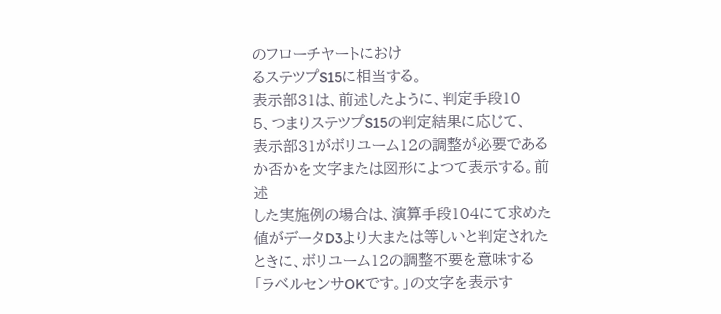のフローチヤートにおけ
るステツプS15に相当する。
表示部31は、前述したように、判定手段10
5、つまりステツプS15の判定結果に応じて、
表示部31がボリユーム12の調整が必要である
か否かを文字または図形によつて表示する。前述
した実施例の場合は、演算手段104にて求めた
値がデータD3より大または等しいと判定された
ときに、ボリユーム12の調整不要を意味する
「ラベルセンサOKです。」の文字を表示す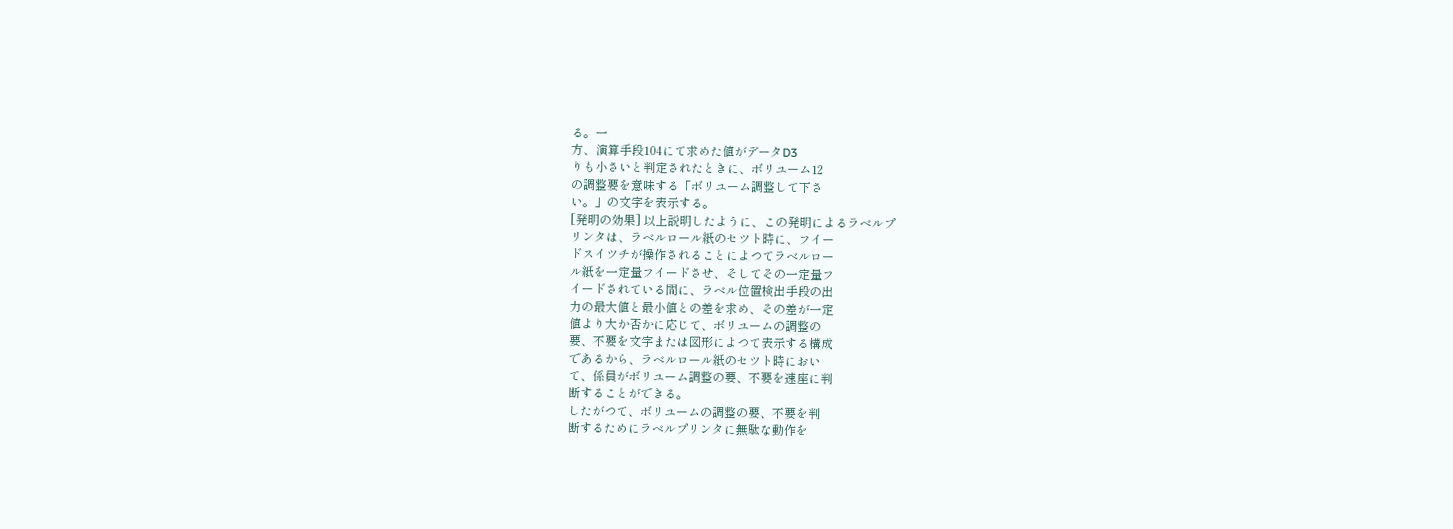る。一
方、演算手段104にて求めた値がデータD3
りも小さいと判定されたときに、ボリユーム12
の調整要を意味する「ボリユーム調整して下さ
い。」の文字を表示する。
[発明の効果] 以上説明したように、この発明によるラベルプ
リンタは、ラベルロール紙のセツト時に、フイー
ドスイツチが操作されることによつてラベルロー
ル紙を一定量フイードさせ、そしてその一定量フ
イードされている間に、ラベル位置検出手段の出
力の最大値と最小値との差を求め、その差が一定
値より大か否かに応じて、ボリユームの調整の
要、不要を文字または図形によつて表示する構成
であるから、ラベルロール紙のセツト時におい
て、係員がボリユーム調整の要、不要を速座に判
断することができる。
したがつて、ボリユームの調整の要、不要を判
断するためにラベルプリンタに無駄な動作を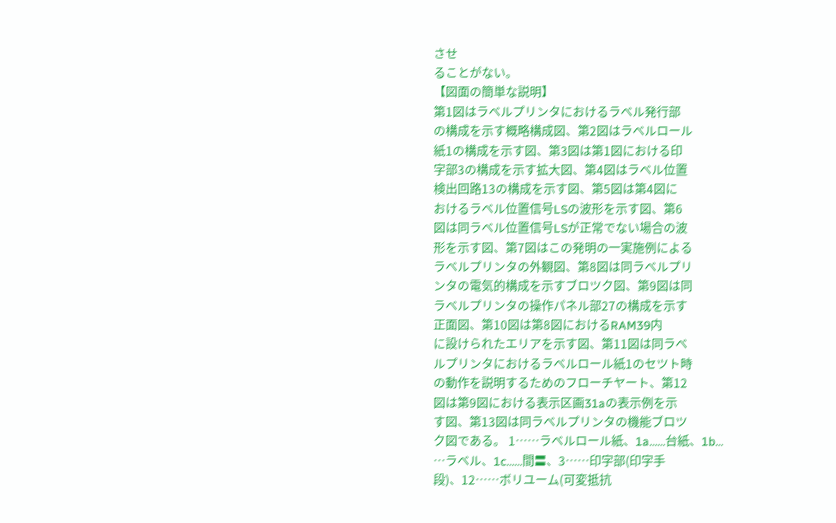させ
ることがない。
【図面の簡単な説明】
第1図はラベルプリンタにおけるラベル発行部
の構成を示す概略構成図、第2図はラベルロール
紙1の構成を示す図、第3図は第1図における印
字部3の構成を示す拡大図、第4図はラベル位置
検出回路13の構成を示す図、第5図は第4図に
おけるラベル位置信号LSの波形を示す図、第6
図は同ラベル位置信号LSが正常でない場合の波
形を示す図、第7図はこの発明の一実施例による
ラベルプリンタの外観図、第8図は同ラベルプリ
ンタの電気的構成を示すブロツク図、第9図は同
ラベルプリンタの操作パネル部27の構成を示す
正面図、第10図は第8図におけるRAM39内
に設けられたエリアを示す図、第11図は同ラベ
ルプリンタにおけるラベルロール紙1のセツト時
の動作を説明するためのフローチヤート、第12
図は第9図における表示区画31aの表示例を示
す図、第13図は同ラベルプリンタの機能ブロツ
ク図である。 1……ラベルロール紙、1a……台紙、1b…
…ラベル、1c……間〓、3……印字部(印字手
段)、12……ボリユーム(可変抵抗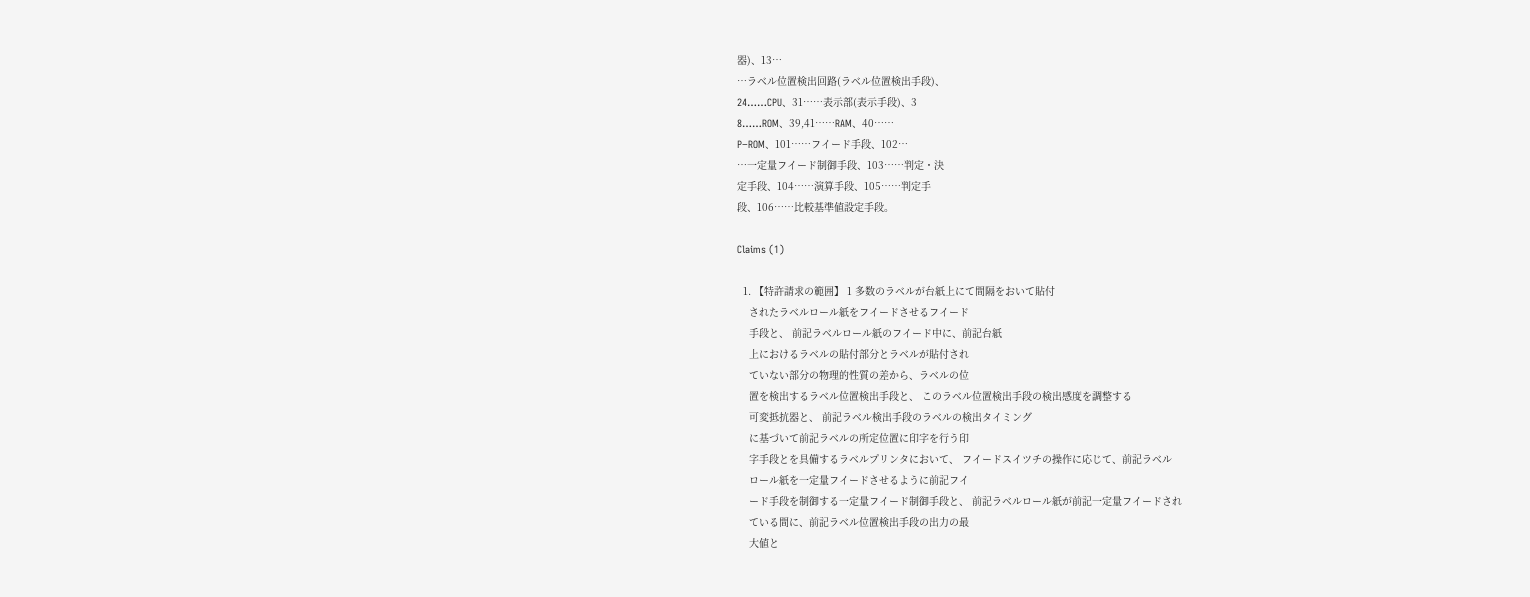器)、13…
…ラベル位置検出回路(ラベル位置検出手段)、
24……CPU、31……表示部(表示手段)、3
8……ROM、39,41……RAM、40……
P−ROM、101……フイード手段、102…
…一定量フイード制御手段、103……判定・決
定手段、104……演算手段、105……判定手
段、106……比較基準値設定手段。

Claims (1)

  1. 【特許請求の範囲】 1 多数のラベルが台紙上にて間隔をおいて貼付
    されたラベルロール紙をフイードさせるフイード
    手段と、 前記ラベルロール紙のフイード中に、前記台紙
    上におけるラベルの貼付部分とラベルが貼付され
    ていない部分の物理的性質の差から、ラベルの位
    置を検出するラベル位置検出手段と、 このラベル位置検出手段の検出感度を調整する
    可変抵抗器と、 前記ラベル検出手段のラベルの検出タイミング
    に基づいて前記ラベルの所定位置に印字を行う印
    字手段とを具備するラベルプリンタにおいて、 フイードスイツチの操作に応じて、前記ラベル
    ロール紙を一定量フイードさせるように前記フイ
    ード手段を制御する一定量フイード制御手段と、 前記ラベルロール紙が前記一定量フイードされ
    ている間に、前記ラベル位置検出手段の出力の最
    大値と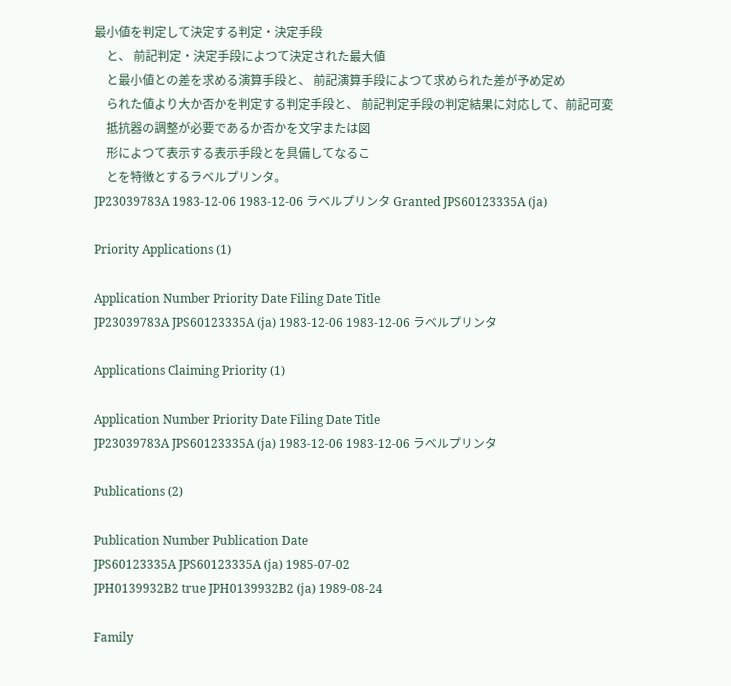最小値を判定して決定する判定・決定手段
    と、 前記判定・決定手段によつて決定された最大値
    と最小値との差を求める演算手段と、 前記演算手段によつて求められた差が予め定め
    られた値より大か否かを判定する判定手段と、 前記判定手段の判定結果に対応して、前記可変
    抵抗器の調整が必要であるか否かを文字または図
    形によつて表示する表示手段とを具備してなるこ
    とを特徴とするラベルプリンタ。
JP23039783A 1983-12-06 1983-12-06 ラベルプリンタ Granted JPS60123335A (ja)

Priority Applications (1)

Application Number Priority Date Filing Date Title
JP23039783A JPS60123335A (ja) 1983-12-06 1983-12-06 ラベルプリンタ

Applications Claiming Priority (1)

Application Number Priority Date Filing Date Title
JP23039783A JPS60123335A (ja) 1983-12-06 1983-12-06 ラベルプリンタ

Publications (2)

Publication Number Publication Date
JPS60123335A JPS60123335A (ja) 1985-07-02
JPH0139932B2 true JPH0139932B2 (ja) 1989-08-24

Family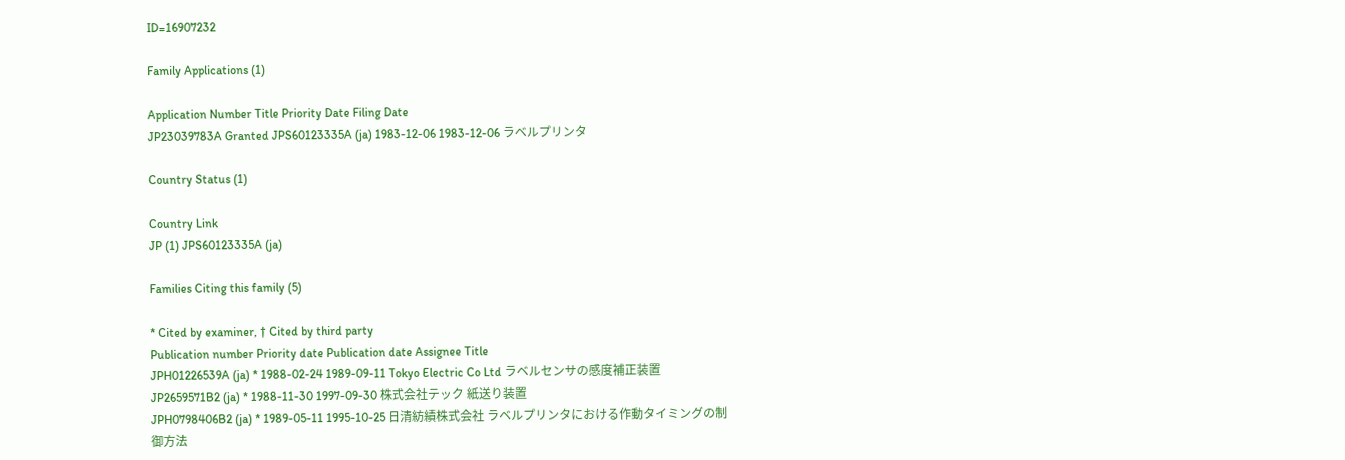ID=16907232

Family Applications (1)

Application Number Title Priority Date Filing Date
JP23039783A Granted JPS60123335A (ja) 1983-12-06 1983-12-06 ラベルプリンタ

Country Status (1)

Country Link
JP (1) JPS60123335A (ja)

Families Citing this family (5)

* Cited by examiner, † Cited by third party
Publication number Priority date Publication date Assignee Title
JPH01226539A (ja) * 1988-02-24 1989-09-11 Tokyo Electric Co Ltd ラベルセンサの感度補正装置
JP2659571B2 (ja) * 1988-11-30 1997-09-30 株式会社テック 紙送り装置
JPH0798406B2 (ja) * 1989-05-11 1995-10-25 日清紡績株式会社 ラベルプリンタにおける作動タイミングの制御方法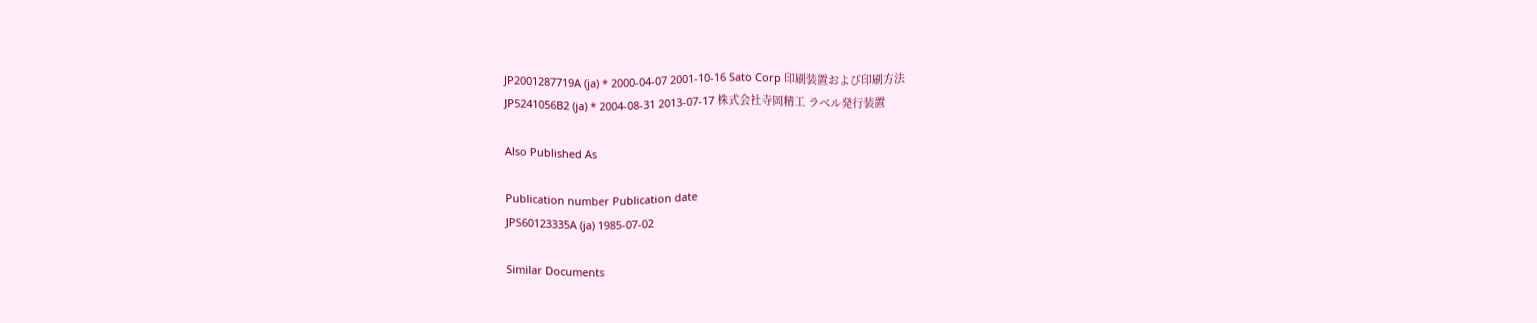JP2001287719A (ja) * 2000-04-07 2001-10-16 Sato Corp 印刷装置および印刷方法
JP5241056B2 (ja) * 2004-08-31 2013-07-17 株式会社寺岡精工 ラベル発行装置

Also Published As

Publication number Publication date
JPS60123335A (ja) 1985-07-02

Similar Documents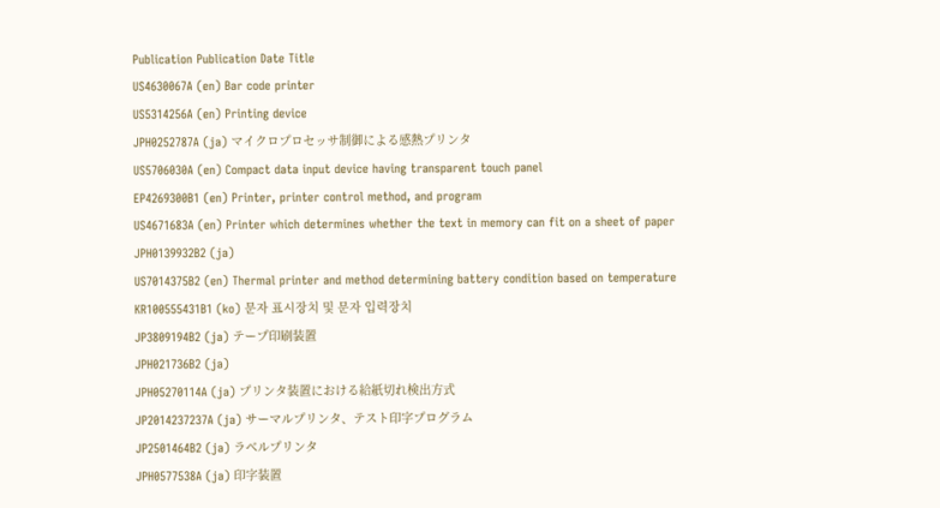Publication Publication Date Title
US4630067A (en) Bar code printer
US5314256A (en) Printing device
JPH0252787A (ja) マイクロプロセッサ制御による感熱プリンタ
US5706030A (en) Compact data input device having transparent touch panel
EP4269300B1 (en) Printer, printer control method, and program
US4671683A (en) Printer which determines whether the text in memory can fit on a sheet of paper
JPH0139932B2 (ja)
US7014375B2 (en) Thermal printer and method determining battery condition based on temperature
KR100555431B1 (ko) 문자 표시장치 및 문자 입력장치
JP3809194B2 (ja) テープ印刷装置
JPH021736B2 (ja)
JPH05270114A (ja) プリンタ装置における給紙切れ検出方式
JP2014237237A (ja) サーマルプリンタ、テスト印字プログラム
JP2501464B2 (ja) ラベルプリンタ
JPH0577538A (ja) 印字装置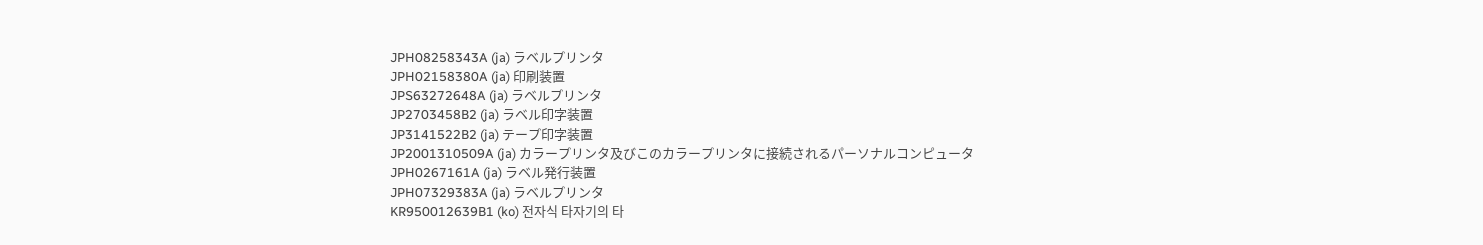JPH08258343A (ja) ラベルプリンタ
JPH02158380A (ja) 印刷装置
JPS63272648A (ja) ラベルプリンタ
JP2703458B2 (ja) ラベル印字装置
JP3141522B2 (ja) テープ印字装置
JP2001310509A (ja) カラープリンタ及びこのカラープリンタに接続されるパーソナルコンピュータ
JPH0267161A (ja) ラベル発行装置
JPH07329383A (ja) ラベルプリンタ
KR950012639B1 (ko) 전자식 타자기의 타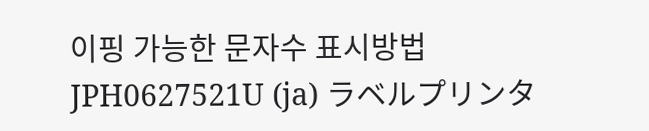이핑 가능한 문자수 표시방법
JPH0627521U (ja) ラベルプリンタ